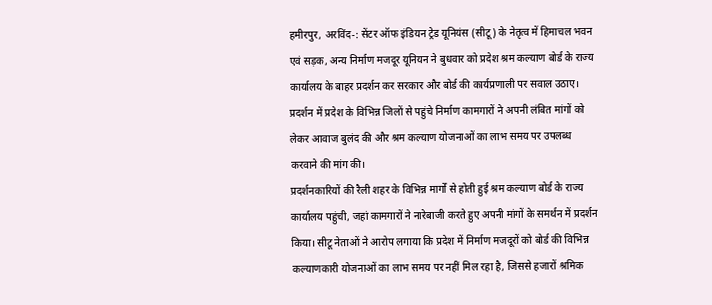हमीरपुर, अरविंद-: सेंटर ऑफ इंडियन ट्रेड यूनियंस (सीटू) के नेतृत्व में हिमाचल भवन एवं सड़क, अन्य निर्माण मजदूर यूनियन ने बुधवार को प्रदेश श्रम कल्याण बोर्ड के राज्य कार्यालय के बाहर प्रदर्शन कर सरकार और बोर्ड की कार्यप्रणाली पर सवाल उठाए। प्रदर्शन में प्रदेश के विभिन्न जिलों से पहुंचे निर्माण कामगारों ने अपनी लंबित मांगों को लेकर आवाज बुलंद की और श्रम कल्याण योजनाओं का लाभ समय पर उपलब्ध करवाने की मांग की।
प्रदर्शनकारियों की रैली शहर के विभिन्न मार्गों से होती हुई श्रम कल्याण बोर्ड के राज्य कार्यालय पहुंची, जहां कामगारों ने नारेबाजी करते हुए अपनी मांगों के समर्थन में प्रदर्शन किया। सीटू नेताओं ने आरोप लगाया कि प्रदेश में निर्माण मजदूरों को बोर्ड की विभिन्न कल्याणकारी योजनाओं का लाभ समय पर नहीं मिल रहा है, जिससे हजारों श्रमिक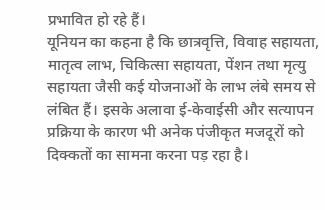प्रभावित हो रहे हैं।
यूनियन का कहना है कि छात्रवृत्ति, विवाह सहायता, मातृत्व लाभ, चिकित्सा सहायता, पेंशन तथा मृत्यु सहायता जैसी कई योजनाओं के लाभ लंबे समय से लंबित हैं। इसके अलावा ई-केवाईसी और सत्यापन प्रक्रिया के कारण भी अनेक पंजीकृत मजदूरों को दिक्कतों का सामना करना पड़ रहा है।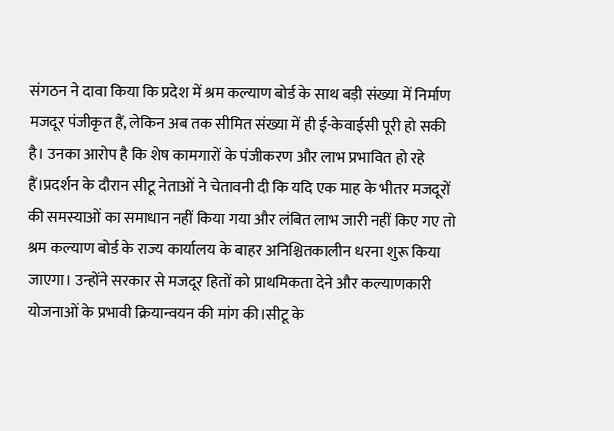संगठन ने दावा किया कि प्रदेश में श्रम कल्याण बोर्ड के साथ बड़ी संख्या में निर्माण मजदूर पंजीकृत हैं, लेकिन अब तक सीमित संख्या में ही ई-केवाईसी पूरी हो सकी है। उनका आरोप है कि शेष कामगारों के पंजीकरण और लाभ प्रभावित हो रहे हैं।प्रदर्शन के दौरान सीटू नेताओं ने चेतावनी दी कि यदि एक माह के भीतर मजदूरों की समस्याओं का समाधान नहीं किया गया और लंबित लाभ जारी नहीं किए गए तो श्रम कल्याण बोर्ड के राज्य कार्यालय के बाहर अनिश्चितकालीन धरना शुरू किया जाएगा। उन्होंने सरकार से मजदूर हितों को प्राथमिकता देने और कल्याणकारी योजनाओं के प्रभावी क्रियान्वयन की मांग की।सीटू के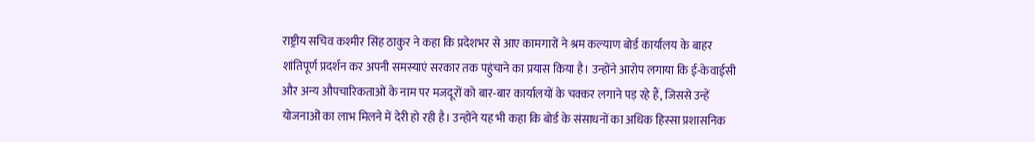राष्ट्रीय सचिव कश्मीर सिंह ठाकुर ने कहा कि प्रदेशभर से आए कामगारों ने श्रम कल्याण बोर्ड कार्यालय के बाहर शांतिपूर्ण प्रदर्शन कर अपनी समस्याएं सरकार तक पहुंचाने का प्रयास किया है। उन्होंने आरोप लगाया कि ई-केवाईसी और अन्य औपचारिकताओं के नाम पर मजदूरों को बार-बार कार्यालयों के चक्कर लगाने पड़ रहे हैं, जिससे उन्हें योजनाओं का लाभ मिलने में देरी हो रही है। उन्होंने यह भी कहा कि बोर्ड के संसाधनों का अधिक हिस्सा प्रशासनिक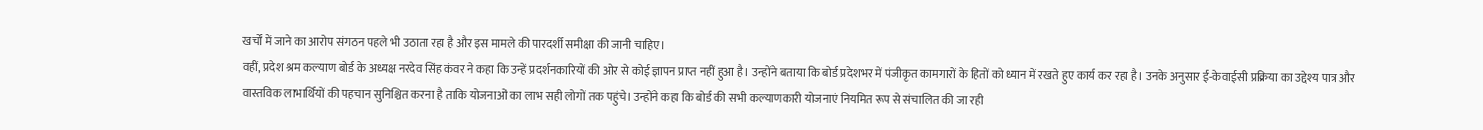खर्चों में जाने का आरोप संगठन पहले भी उठाता रहा है और इस मामले की पारदर्शी समीक्षा की जानी चाहिए।
वहीं, प्रदेश श्रम कल्याण बोर्ड के अध्यक्ष नरदेव सिंह कंवर ने कहा कि उन्हें प्रदर्शनकारियों की ओर से कोई ज्ञापन प्राप्त नहीं हुआ है। उन्होंने बताया कि बोर्ड प्रदेशभर में पंजीकृत कामगारों के हितों को ध्यान में रखते हुए कार्य कर रहा है। उनके अनुसार ई-केवाईसी प्रक्रिया का उद्देश्य पात्र और वास्तविक लाभार्थियों की पहचान सुनिश्चित करना है ताकि योजनाओं का लाभ सही लोगों तक पहुंचे। उन्होंने कहा कि बोर्ड की सभी कल्याणकारी योजनाएं नियमित रूप से संचालित की जा रही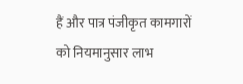हैं और पात्र पंजीकृत कामगारों को नियमानुसार लाभ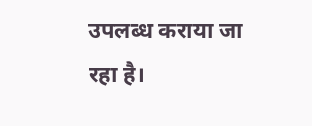उपलब्ध कराया जा रहा है।